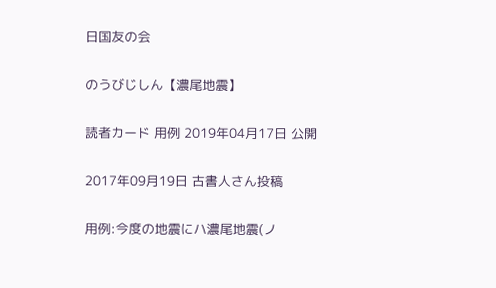日国友の会

のうびじしん【濃尾地震】

読者カード 用例 2019年04月17日 公開

2017年09月19日 古書人さん投稿

用例:今度の地震にハ濃尾地震(ノ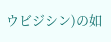ウビジシン)の如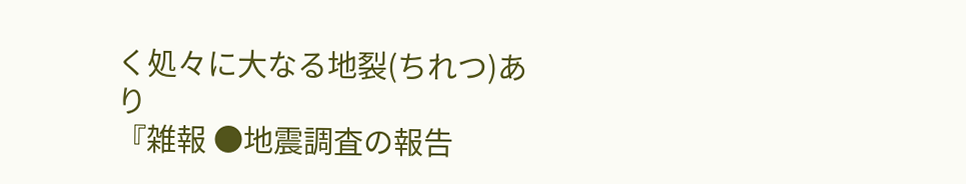く処々に大なる地裂(ちれつ)あり
『雑報 ●地震調査の報告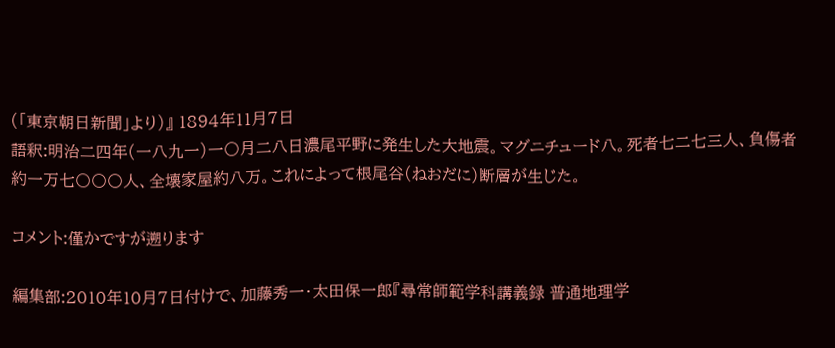(「東京朝日新聞」より)』 1894年11月7日
語釈:明治二四年(一八九一)一〇月二八日濃尾平野に発生した大地震。マグニチュード八。死者七二七三人、負傷者約一万七〇〇〇人、全壊家屋約八万。これによって根尾谷(ねおだに)断層が生じた。

コメント:僅かですが遡ります

編集部:2010年10月7日付けで、加藤秀一・太田保一郎『尋常師範学科講義録 普通地理学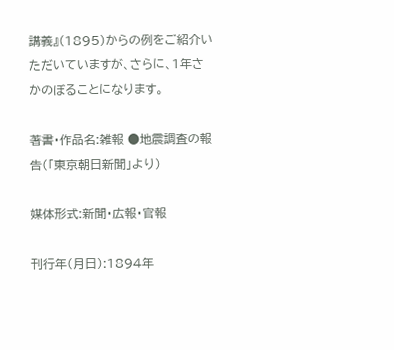講義』(1895)からの例をご紹介いただいていますが、さらに、1年さかのぼることになります。

著書・作品名:雑報 ●地震調査の報告(「東京朝日新聞」より)

媒体形式:新聞・広報・官報

刊行年(月日):1894年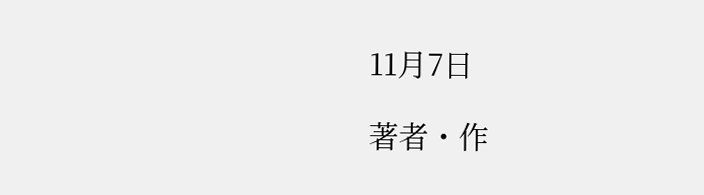11月7日

著者・作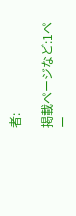者:

掲載ページなど:1ペー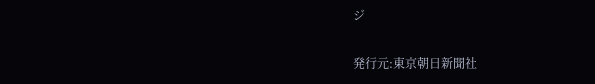ジ

発行元:東京朝日新聞社